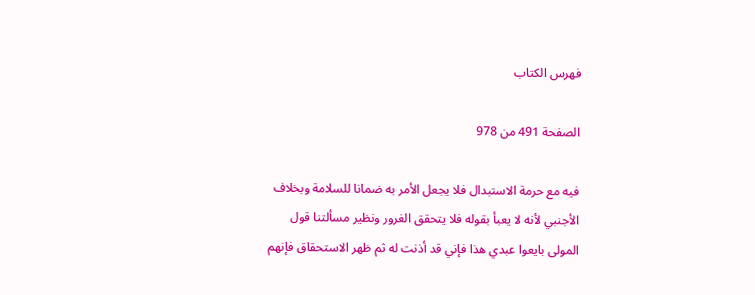فهرس الكتاب

الصفحة 491 من 978

فيه مع حرمة الاستبدال فلا يجعل الأمر به ضمانا للسلامة وبخلاف الأجنبي لأنه لا يعبأ بقوله فلا يتحقق الغرور ونظير مسألتنا قول المولى بايعوا عبدي هذا فإني قد أذنت له ثم ظهر الاستحقاق فإنهم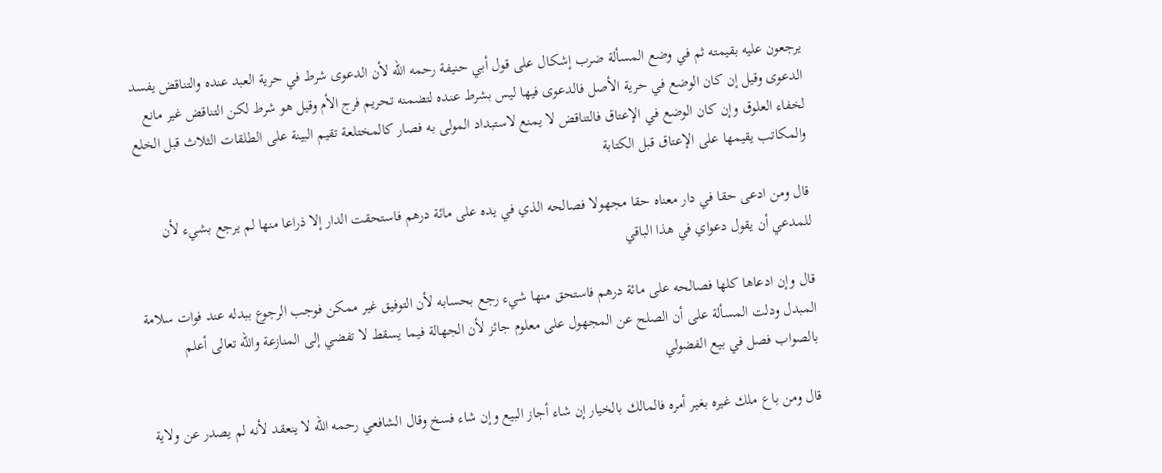يرجعون عليه بقيمته ثم في وضع المسألة ضرب إشكال على قول أبي حنيفة رحمه الله لأن الدعوى شرط في حرية العبد عنده والتناقض يفسد الدعوى وقيل إن كان الوضع في حرية الأصل فالدعوى فيها ليس بشرط عنده لتضمنه تحريم فرج الأم وقيل هو شرط لكن التناقض غير مانع لخفاء العلوق وإن كان الوضع في الإعتاق فالتناقض لا يمنع لاستبداد المولى به فصار كالمختلعة تقيم البينة على الطلقات الثلاث قبل الخلع والمكاتب يقيمها على الإعتاق قبل الكتابة

قال ومن ادعى حقا في دار معناه حقا مجهولا فصالحه الذي في يده على مائة درهم فاستحقت الدار إلا ذراعا منها لم يرجع بشيء لأن للمدعي أن يقول دعواي في هذا الباقي

قال وإن ادعاها كلها فصالحه على مائة درهم فاستحق منها شيء رجع بحسابه لأن التوفيق غير ممكن فوجب الرجوع ببدله عند فوات سلامة المبدل ودلت المسألة على أن الصلح عن المجهول على معلوم جائز لأن الجهالة فيما يسقط لا تفضي إلى المنازعة والله تعالى أعلم بالصواب فصل في بيع الفضولي

قال ومن باع ملك غيره بغير أمره فالمالك بالخيار إن شاء أجاز البيع وإن شاء فسخ وقال الشافعي رحمه الله لا ينعقد لأنه لم يصدر عن ولاية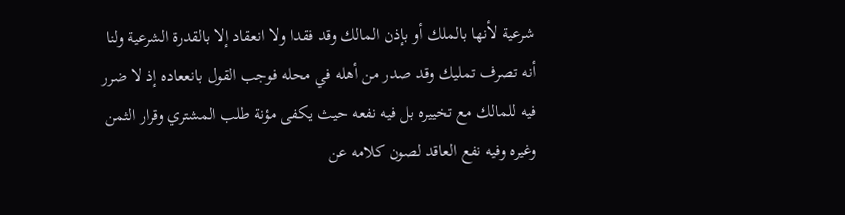شرعية لأنها بالملك أو بإذن المالك وقد فقدا ولا انعقاد إلا بالقدرة الشرعية ولنا أنه تصرف تمليك وقد صدر من أهله في محله فوجب القول بانععاده إذ لا ضرر فيه للمالك مع تخييره بل فيه نفعه حيث يكفى مؤنة طلب المشتري وقرار الثمن وغيره وفيه نفع العاقد لصون كلامه عن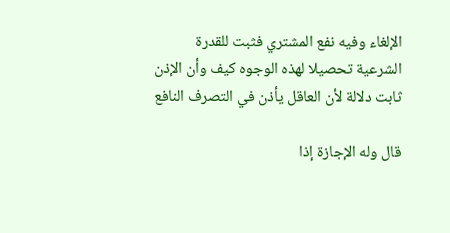الإلغاء وفيه نفع المشتري فثبت للقدرة الشرعية تحصيلا لهذه الوجوه كيف وأن الإذن ثابت دلالة لأن العاقل يأذن في التصرف النافع

قال وله الإجازة إذا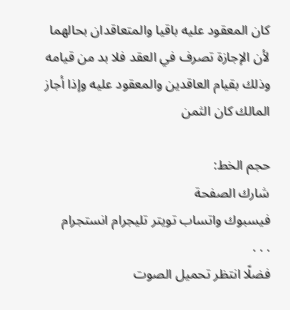كان المعقود عليه باقيا والمتعاقدان بحالهما لأن الإجازة تصرف في العقد فلا بد من قيامه وذلك بقيام العاقدين والمعقود عليه وإذا أجاز المالك كان الثمن

حجم الخط:
شارك الصفحة
فيسبوك واتساب تويتر تليجرام انستجرام
. . .
فضلًا انتظر تحميل الصوت